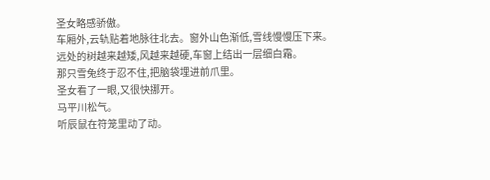圣女略感骄傲。
车厢外,云轨贴着地脉往北去。窗外山色渐低,雪线慢慢压下来。远处的树越来越矮,风越来越硬,车窗上结出一层细白霜。
那只雪兔终于忍不住,把脑袋埋进前爪里。
圣女看了一眼,又很快挪开。
马平川松气。
听辰鼠在符笼里动了动。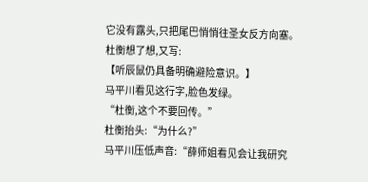它没有露头,只把尾巴悄悄往圣女反方向塞。
杜衡想了想,又写:
【听辰鼠仍具备明确避险意识。】
马平川看见这行字,脸色发绿。
“杜衡,这个不要回传。”
杜衡抬头:“为什么?”
马平川压低声音:“薛师姐看见会让我研究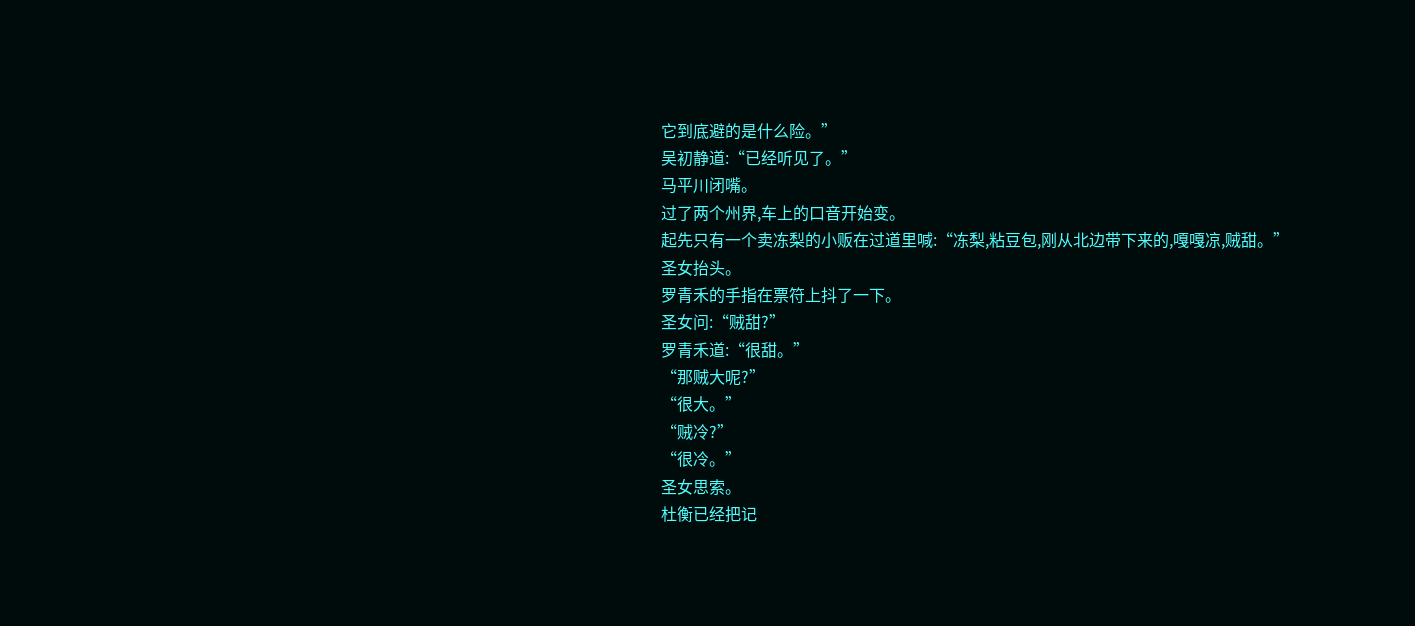它到底避的是什么险。”
吴初静道:“已经听见了。”
马平川闭嘴。
过了两个州界,车上的口音开始变。
起先只有一个卖冻梨的小贩在过道里喊:“冻梨,粘豆包,刚从北边带下来的,嘎嘎凉,贼甜。”
圣女抬头。
罗青禾的手指在票符上抖了一下。
圣女问:“贼甜?”
罗青禾道:“很甜。”
“那贼大呢?”
“很大。”
“贼冷?”
“很冷。”
圣女思索。
杜衡已经把记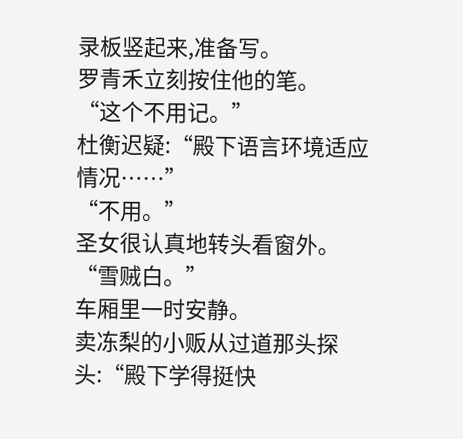录板竖起来,准备写。
罗青禾立刻按住他的笔。
“这个不用记。”
杜衡迟疑:“殿下语言环境适应情况……”
“不用。”
圣女很认真地转头看窗外。
“雪贼白。”
车厢里一时安静。
卖冻梨的小贩从过道那头探头:“殿下学得挺快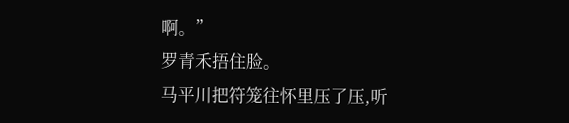啊。”
罗青禾捂住脸。
马平川把符笼往怀里压了压,听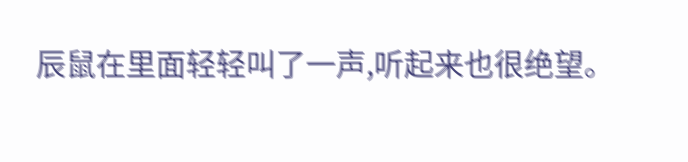辰鼠在里面轻轻叫了一声,听起来也很绝望。